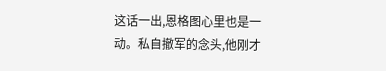这话一出,恩格图心里也是一动。私自撤军的念头,他刚才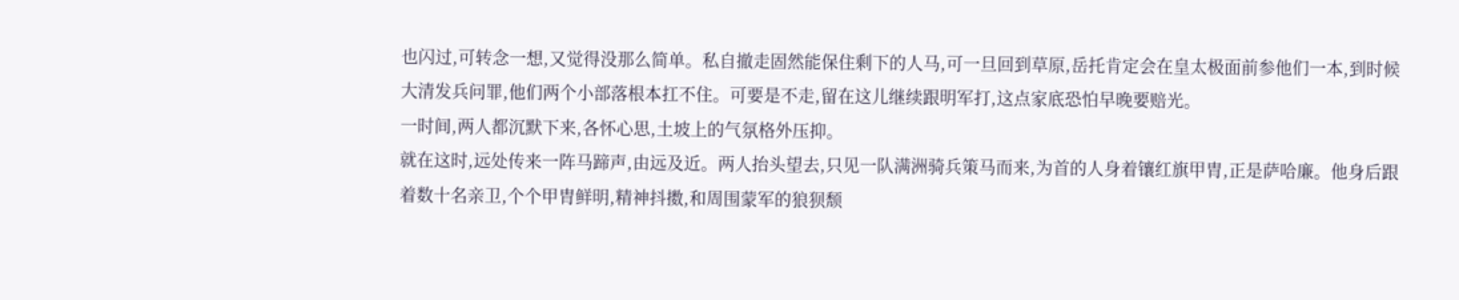也闪过,可转念一想,又觉得没那么简单。私自撤走固然能保住剩下的人马,可一旦回到草原,岳托肯定会在皇太极面前参他们一本,到时候大清发兵问罪,他们两个小部落根本扛不住。可要是不走,留在这儿继续跟明军打,这点家底恐怕早晚要赔光。
一时间,两人都沉默下来,各怀心思,土坡上的气氛格外压抑。
就在这时,远处传来一阵马蹄声,由远及近。两人抬头望去,只见一队满洲骑兵策马而来,为首的人身着镶红旗甲胄,正是萨哈廉。他身后跟着数十名亲卫,个个甲胄鲜明,精神抖擞,和周围蒙军的狼狈颓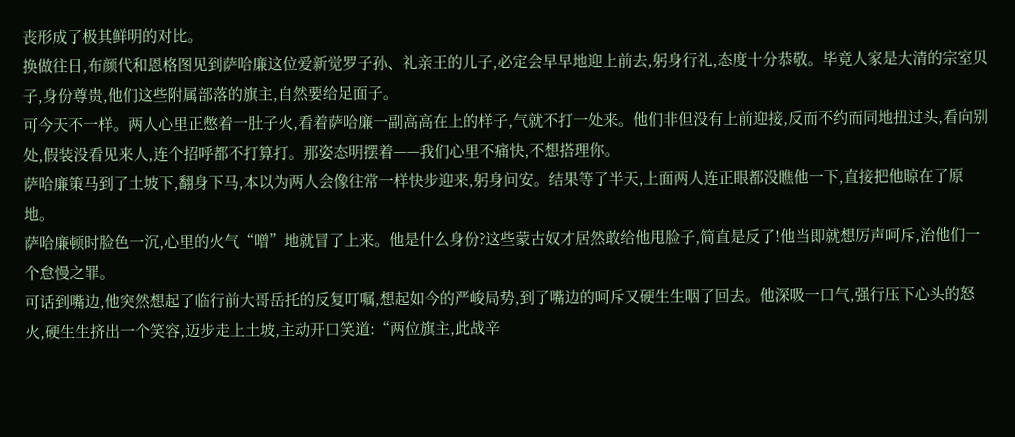丧形成了极其鲜明的对比。
换做往日,布颜代和恩格图见到萨哈廉这位爱新觉罗子孙、礼亲王的儿子,必定会早早地迎上前去,躬身行礼,态度十分恭敬。毕竟人家是大清的宗室贝子,身份尊贵,他们这些附属部落的旗主,自然要给足面子。
可今天不一样。两人心里正憋着一肚子火,看着萨哈廉一副高高在上的样子,气就不打一处来。他们非但没有上前迎接,反而不约而同地扭过头,看向别处,假装没看见来人,连个招呼都不打算打。那姿态明摆着——我们心里不痛快,不想搭理你。
萨哈廉策马到了土坡下,翻身下马,本以为两人会像往常一样快步迎来,躬身问安。结果等了半天,上面两人连正眼都没瞧他一下,直接把他晾在了原地。
萨哈廉顿时脸色一沉,心里的火气“噌”地就冒了上来。他是什么身份?这些蒙古奴才居然敢给他甩脸子,简直是反了!他当即就想厉声呵斥,治他们一个怠慢之罪。
可话到嘴边,他突然想起了临行前大哥岳托的反复叮嘱,想起如今的严峻局势,到了嘴边的呵斥又硬生生咽了回去。他深吸一口气,强行压下心头的怒火,硬生生挤出一个笑容,迈步走上土坡,主动开口笑道:“两位旗主,此战辛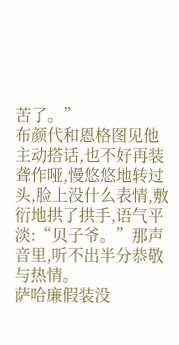苦了。”
布颜代和恩格图见他主动搭话,也不好再装聋作哑,慢悠悠地转过头,脸上没什么表情,敷衍地拱了拱手,语气平淡:“贝子爷。”那声音里,听不出半分恭敬与热情。
萨哈廉假装没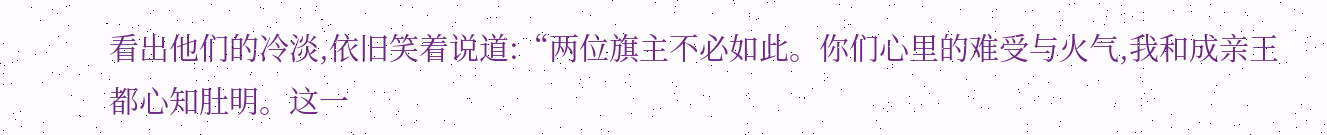看出他们的冷淡,依旧笑着说道:“两位旗主不必如此。你们心里的难受与火气,我和成亲王都心知肚明。这一